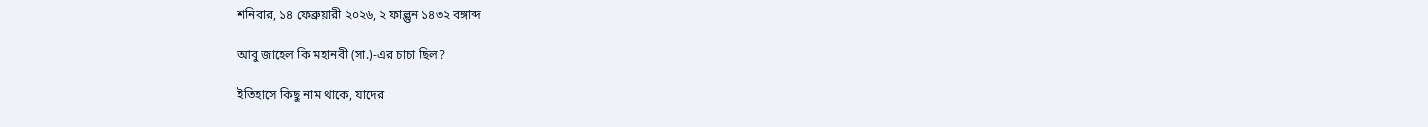শনিবার, ১৪ ফেব্রুয়ারী ২০২৬, ২ ফাল্গুন ১৪৩২ বঙ্গাব্দ

আবু জাহেল কি মহানবী (সা.)-এর চাচা ছিল?

ইতিহাসে কিছু নাম থাকে, যাদের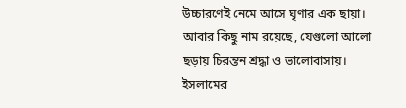উচ্চারণেই নেমে আসে ঘৃণার এক ছায়া। আবার কিছু নাম রয়েছে, যেগুলো আলো ছড়ায় চিরন্তন শ্রদ্ধা ও ভালোবাসায়। ইসলামের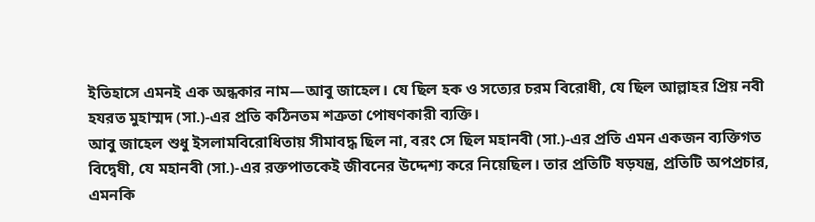ইতিহাসে এমনই এক অন্ধকার নাম—আবু জাহেল। যে ছিল হক ও সত্যের চরম বিরোধী, যে ছিল আল্লাহর প্রিয় নবী হযরত মুহাম্মদ (সা.)-এর প্রতি কঠিনতম শত্রুতা পোষণকারী ব্যক্তি।
আবু জাহেল শুধু ইসলামবিরোধিতায় সীমাবদ্ধ ছিল না, বরং সে ছিল মহানবী (সা.)-এর প্রতি এমন একজন ব্যক্তিগত বিদ্বেষী, যে মহানবী (সা.)-এর রক্তপাতকেই জীবনের উদ্দেশ্য করে নিয়েছিল। তার প্রতিটি ষড়যন্ত্র, প্রতিটি অপপ্রচার, এমনকি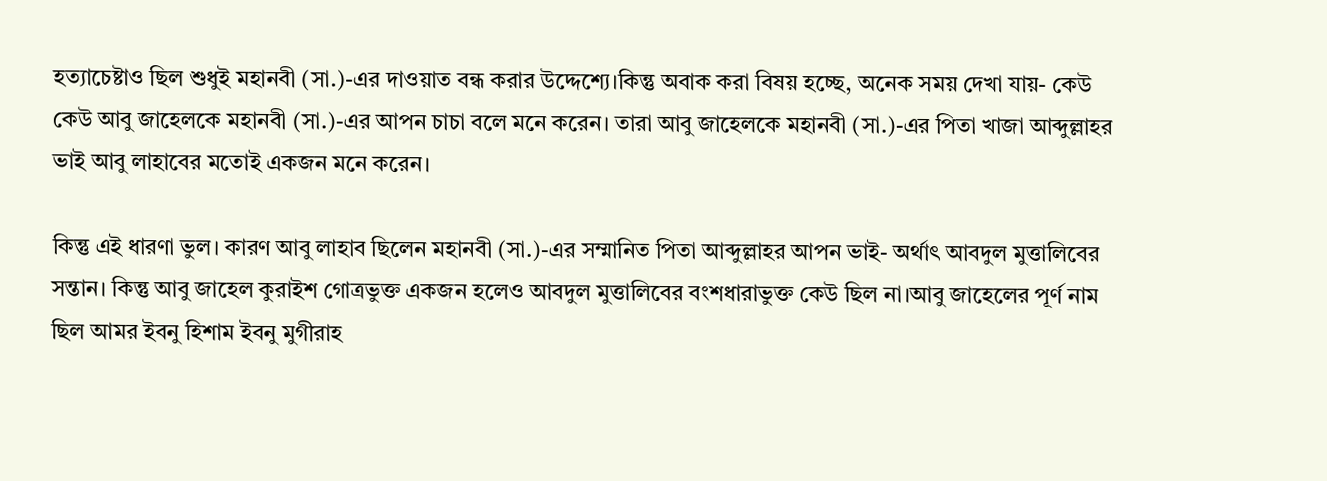হত্যাচেষ্টাও ছিল শুধুই মহানবী (সা.)-এর দাওয়াত বন্ধ করার উদ্দেশ্যে।কিন্তু অবাক করা বিষয় হচ্ছে, অনেক সময় দেখা যায়- কেউ কেউ আবু জাহেলকে মহানবী (সা.)-এর আপন চাচা বলে মনে করেন। তারা আবু জাহেলকে মহানবী (সা.)-এর পিতা খাজা আব্দুল্লাহর ভাই আবু লাহাবের মতোই একজন মনে করেন।

কিন্তু এই ধারণা ভুল। কারণ আবু লাহাব ছিলেন মহানবী (সা.)-এর সম্মানিত পিতা আব্দুল্লাহর আপন ভাই- অর্থাৎ আবদুল মুত্তালিবের সন্তান। কিন্তু আবু জাহেল কুরাইশ গোত্রভুক্ত একজন হলেও আবদুল মুত্তালিবের বংশধারাভুক্ত কেউ ছিল না।আবু জাহেলের পূর্ণ নাম ছিল আমর ইবনু হিশাম ইবনু মুগীরাহ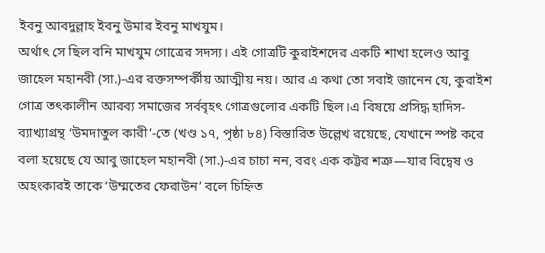ইবনু আবদুল্লাহ ইবনু উমার ইবনু মাখযুম।
অর্থাৎ সে ছিল বনি মাখযুম গোত্রের সদস্য। এই গোত্রটি কুরাইশদের একটি শাখা হলেও আবু জাহেল মহানবী (সা.)-এর রক্তসম্পর্কীয় আত্মীয় নয়। আর এ কথা তো সবাই জানেন যে, কুরাইশ গোত্র তৎকালীন আরব্য সমাজের সর্ববৃহৎ গোত্রগুলোর একটি ছিল।এ বিষয়ে প্রসিদ্ধ হাদিস-ব্যাখ্যাগ্রন্থ ‘উমদাতুল কারী’-তে (খণ্ড ১৭, পৃষ্ঠা ৮৪) বিস্তারিত উল্লেখ রয়েছে, যেখানে স্পষ্ট করে বলা হয়েছে যে আবু জাহেল মহানবী (সা.)-এর চাচা নন, বরং এক কট্টর শত্রু—যার বিদ্বেষ ও অহংকারই তাকে ‘উম্মতের ফেরাউন’ বলে চিহ্নিত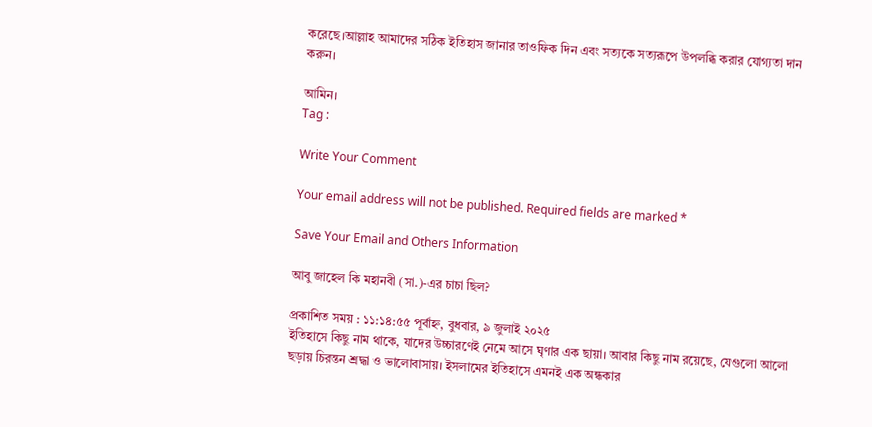করেছে।আল্লাহ আমাদের সঠিক ইতিহাস জানার তাওফিক দিন এবং সত্যকে সত্যরূপে উপলব্ধি করার যোগ্যতা দান করুন।

আমিন।
Tag :

Write Your Comment

Your email address will not be published. Required fields are marked *

Save Your Email and Others Information

আবু জাহেল কি মহানবী (সা.)-এর চাচা ছিল?

প্রকাশিত সময় : ১১:১৪:৫৫ পূর্বাহ্ন, বুধবার, ৯ জুলাই ২০২৫
ইতিহাসে কিছু নাম থাকে, যাদের উচ্চারণেই নেমে আসে ঘৃণার এক ছায়া। আবার কিছু নাম রয়েছে, যেগুলো আলো ছড়ায় চিরন্তন শ্রদ্ধা ও ভালোবাসায়। ইসলামের ইতিহাসে এমনই এক অন্ধকার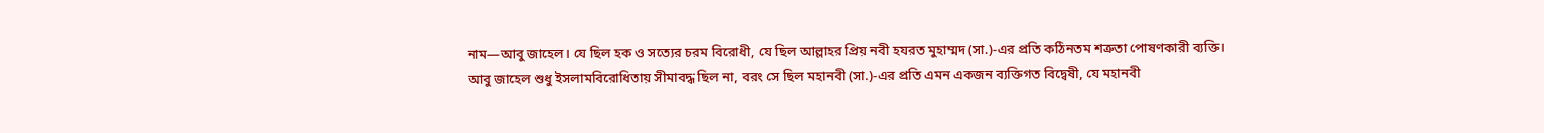নাম—আবু জাহেল। যে ছিল হক ও সত্যের চরম বিরোধী, যে ছিল আল্লাহর প্রিয় নবী হযরত মুহাম্মদ (সা.)-এর প্রতি কঠিনতম শত্রুতা পোষণকারী ব্যক্তি।
আবু জাহেল শুধু ইসলামবিরোধিতায় সীমাবদ্ধ ছিল না, বরং সে ছিল মহানবী (সা.)-এর প্রতি এমন একজন ব্যক্তিগত বিদ্বেষী, যে মহানবী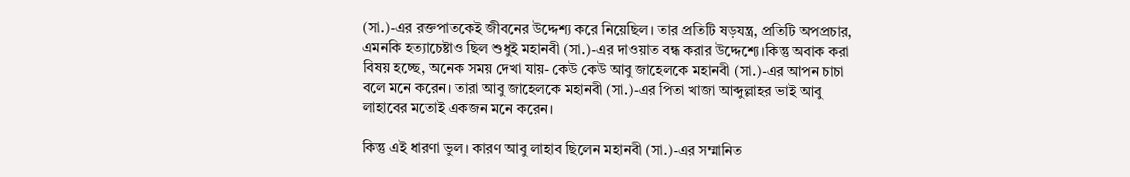(সা.)-এর রক্তপাতকেই জীবনের উদ্দেশ্য করে নিয়েছিল। তার প্রতিটি ষড়যন্ত্র, প্রতিটি অপপ্রচার, এমনকি হত্যাচেষ্টাও ছিল শুধুই মহানবী (সা.)-এর দাওয়াত বন্ধ করার উদ্দেশ্যে।কিন্তু অবাক করা বিষয় হচ্ছে, অনেক সময় দেখা যায়- কেউ কেউ আবু জাহেলকে মহানবী (সা.)-এর আপন চাচা বলে মনে করেন। তারা আবু জাহেলকে মহানবী (সা.)-এর পিতা খাজা আব্দুল্লাহর ভাই আবু লাহাবের মতোই একজন মনে করেন।

কিন্তু এই ধারণা ভুল। কারণ আবু লাহাব ছিলেন মহানবী (সা.)-এর সম্মানিত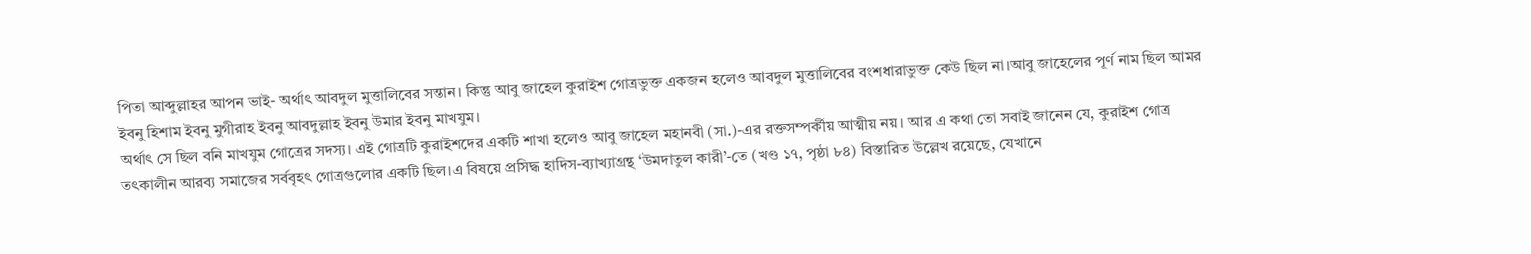পিতা আব্দুল্লাহর আপন ভাই- অর্থাৎ আবদুল মুত্তালিবের সন্তান। কিন্তু আবু জাহেল কুরাইশ গোত্রভুক্ত একজন হলেও আবদুল মুত্তালিবের বংশধারাভুক্ত কেউ ছিল না।আবু জাহেলের পূর্ণ নাম ছিল আমর ইবনু হিশাম ইবনু মুগীরাহ ইবনু আবদুল্লাহ ইবনু উমার ইবনু মাখযুম।
অর্থাৎ সে ছিল বনি মাখযুম গোত্রের সদস্য। এই গোত্রটি কুরাইশদের একটি শাখা হলেও আবু জাহেল মহানবী (সা.)-এর রক্তসম্পর্কীয় আত্মীয় নয়। আর এ কথা তো সবাই জানেন যে, কুরাইশ গোত্র তৎকালীন আরব্য সমাজের সর্ববৃহৎ গোত্রগুলোর একটি ছিল।এ বিষয়ে প্রসিদ্ধ হাদিস-ব্যাখ্যাগ্রন্থ ‘উমদাতুল কারী’-তে (খণ্ড ১৭, পৃষ্ঠা ৮৪) বিস্তারিত উল্লেখ রয়েছে, যেখানে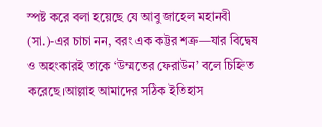স্পষ্ট করে বলা হয়েছে যে আবু জাহেল মহানবী (সা.)-এর চাচা নন, বরং এক কট্টর শত্রু—যার বিদ্বেষ ও অহংকারই তাকে ‘উম্মতের ফেরাউন’ বলে চিহ্নিত করেছে।আল্লাহ আমাদের সঠিক ইতিহাস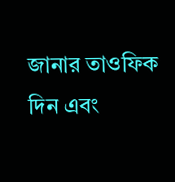জানার তাওফিক দিন এবং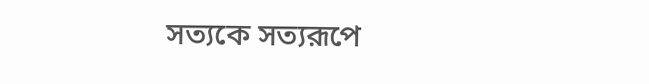সত্যকে সত্যরূপে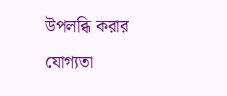উপলব্ধি করার যোগ্যতা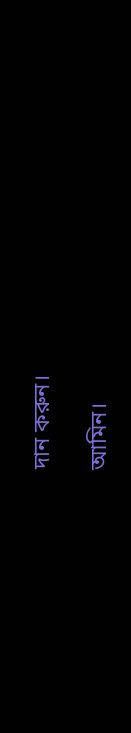দান করুন।

আমিন।